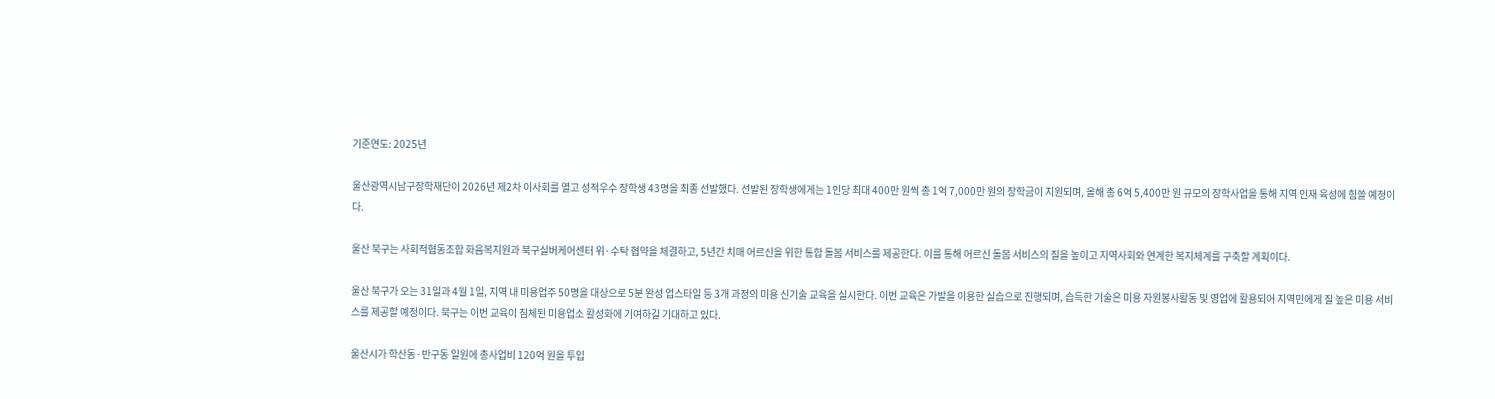기준연도: 2025년

울산광역시남구장학재단이 2026년 제2차 이사회를 열고 성적우수 장학생 43명을 최종 선발했다. 선발된 장학생에게는 1인당 최대 400만 원씩 총 1억 7,000만 원의 장학금이 지원되며, 올해 총 6억 5,400만 원 규모의 장학사업을 통해 지역 인재 육성에 힘쓸 예정이다.

울산 북구는 사회적협동조합 화음복지원과 북구실버케어센터 위·수탁 협약을 체결하고, 5년간 치매 어르신을 위한 통합 돌봄 서비스를 제공한다. 이를 통해 어르신 돌봄 서비스의 질을 높이고 지역사회와 연계한 복지체계를 구축할 계획이다.

울산 북구가 오는 31일과 4월 1일, 지역 내 미용업주 50명을 대상으로 5분 완성 업스타일 등 3개 과정의 미용 신기술 교육을 실시한다. 이번 교육은 가발을 이용한 실습으로 진행되며, 습득한 기술은 미용 자원봉사활동 및 영업에 활용되어 지역민에게 질 높은 미용 서비스를 제공할 예정이다. 북구는 이번 교육이 침체된 미용업소 활성화에 기여하길 기대하고 있다.

울산시가 학산동·반구동 일원에 총사업비 120억 원을 투입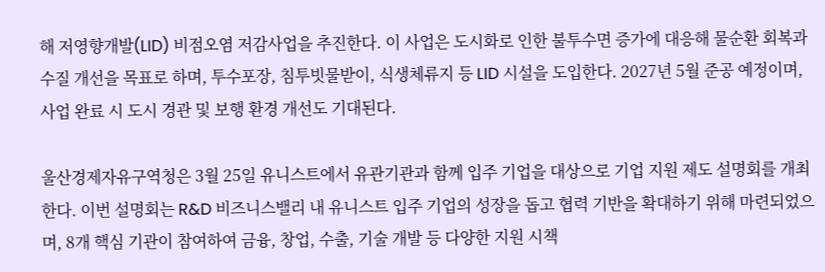해 저영향개발(LID) 비점오염 저감사업을 추진한다. 이 사업은 도시화로 인한 불투수면 증가에 대응해 물순환 회복과 수질 개선을 목표로 하며, 투수포장, 침투빗물받이, 식생체류지 등 LID 시설을 도입한다. 2027년 5월 준공 예정이며, 사업 완료 시 도시 경관 및 보행 환경 개선도 기대된다.

울산경제자유구역청은 3월 25일 유니스트에서 유관기관과 함께 입주 기업을 대상으로 기업 지원 제도 설명회를 개최한다. 이번 설명회는 R&D 비즈니스밸리 내 유니스트 입주 기업의 성장을 돕고 협력 기반을 확대하기 위해 마련되었으며, 8개 핵심 기관이 참여하여 금융, 창업, 수출, 기술 개발 등 다양한 지원 시책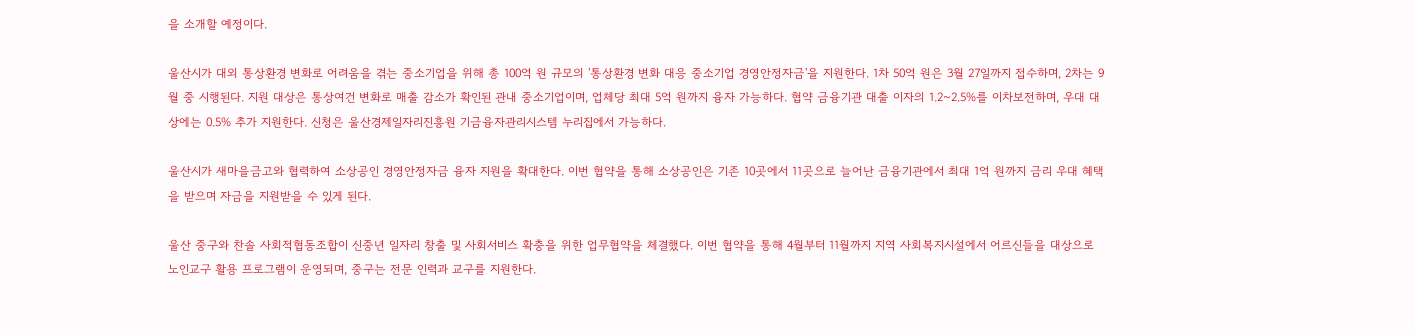을 소개할 예정이다.

울산시가 대외 통상환경 변화로 어려움을 겪는 중소기업을 위해 총 100억 원 규모의 '통상환경 변화 대응 중소기업 경영안정자금'을 지원한다. 1차 50억 원은 3월 27일까지 접수하며, 2차는 9월 중 시행된다. 지원 대상은 통상여건 변화로 매출 감소가 확인된 관내 중소기업이며, 업체당 최대 5억 원까지 융자 가능하다. 협약 금융기관 대출 이자의 1.2~2.5%를 이차보전하며, 우대 대상에는 0.5% 추가 지원한다. 신청은 울산경제일자리진흥원 기금융자관리시스템 누리집에서 가능하다.

울산시가 새마을금고와 협력하여 소상공인 경영안정자금 융자 지원을 확대한다. 이번 협약을 통해 소상공인은 기존 10곳에서 11곳으로 늘어난 금융기관에서 최대 1억 원까지 금리 우대 혜택을 받으며 자금을 지원받을 수 있게 된다.

울산 중구와 찬솔 사회적협동조합이 신중년 일자리 창출 및 사회서비스 확충을 위한 업무협약을 체결했다. 이번 협약을 통해 4월부터 11월까지 지역 사회복지시설에서 어르신들을 대상으로 노인교구 활용 프로그램이 운영되며, 중구는 전문 인력과 교구를 지원한다.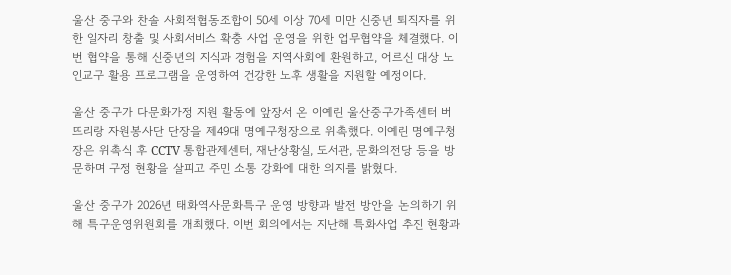울산 중구와 찬솔 사회적협동조합이 50세 이상 70세 미만 신중년 퇴직자를 위한 일자리 창출 및 사회서비스 확충 사업 운영을 위한 업무협약을 체결했다. 이번 협약을 통해 신중년의 지식과 경험을 지역사회에 환원하고, 어르신 대상 노인교구 활용 프로그램을 운영하여 건강한 노후 생활을 지원할 예정이다.

울산 중구가 다문화가정 지원 활동에 앞장서 온 이예린 울산중구가족센터 버뜨리랑 자원봉사단 단장을 제49대 명예구청장으로 위촉했다. 이예린 명예구청장은 위촉식 후 CCTV 통합관제센터, 재난상황실, 도서관, 문화의전당 등을 방문하며 구정 현황을 살피고 주민 소통 강화에 대한 의지를 밝혔다.

울산 중구가 2026년 태화역사문화특구 운영 방향과 발전 방안을 논의하기 위해 특구운영위원회를 개최했다. 이번 회의에서는 지난해 특화사업 추진 현황과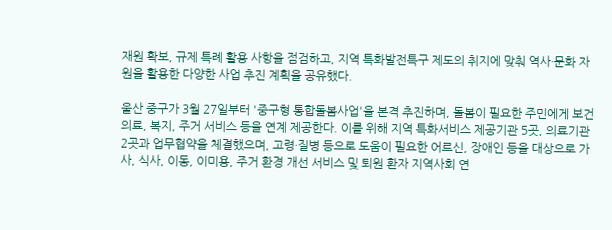재원 확보, 규제 특례 활용 사항을 점검하고, 지역 특화발전특구 제도의 취지에 맞춰 역사·문화 자원을 활용한 다양한 사업 추진 계획을 공유했다.

울산 중구가 3월 27일부터 '중구형 통합돌봄사업'을 본격 추진하며, 돌봄이 필요한 주민에게 보건의료, 복지, 주거 서비스 등을 연계 제공한다. 이를 위해 지역 특화서비스 제공기관 5곳, 의료기관 2곳과 업무협약을 체결했으며, 고령·질병 등으로 도움이 필요한 어르신, 장애인 등을 대상으로 가사, 식사, 이동, 이미용, 주거 환경 개선 서비스 및 퇴원 환자 지역사회 연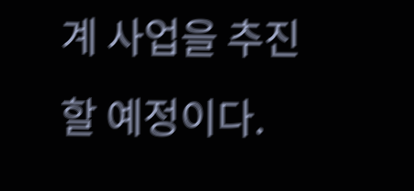계 사업을 추진할 예정이다.